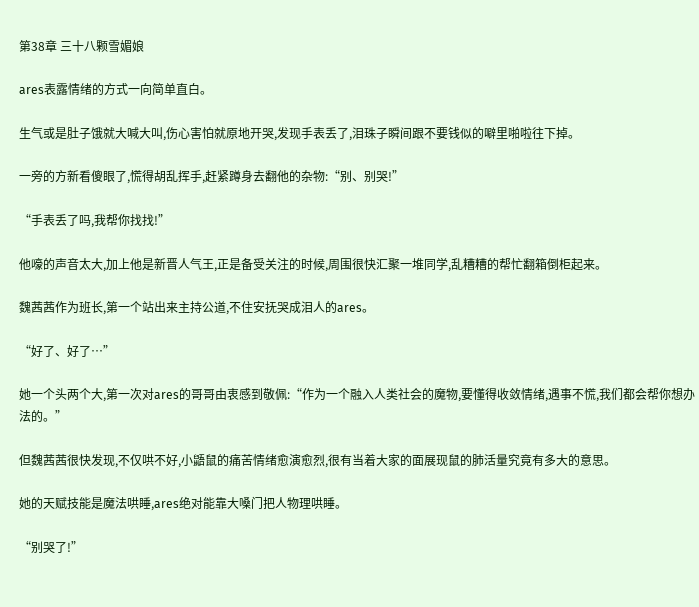第38章 三十八颗雪媚娘

ares表露情绪的方式一向简单直白。

生气或是肚子饿就大喊大叫,伤心害怕就原地开哭,发现手表丢了,泪珠子瞬间跟不要钱似的噼里啪啦往下掉。

一旁的方新看傻眼了,慌得胡乱挥手,赶紧蹲身去翻他的杂物:“别、别哭!”

“手表丢了吗,我帮你找找!”

他嚎的声音太大,加上他是新晋人气王,正是备受关注的时候,周围很快汇聚一堆同学,乱糟糟的帮忙翻箱倒柜起来。

魏茜茜作为班长,第一个站出来主持公道,不住安抚哭成泪人的ares。

“好了、好了…”

她一个头两个大,第一次对ares的哥哥由衷感到敬佩:“作为一个融入人类社会的魔物,要懂得收敛情绪,遇事不慌,我们都会帮你想办法的。”

但魏茜茜很快发现,不仅哄不好,小鼯鼠的痛苦情绪愈演愈烈,很有当着大家的面展现鼠的肺活量究竟有多大的意思。

她的天赋技能是魔法哄睡,ares绝对能靠大嗓门把人物理哄睡。

“别哭了!”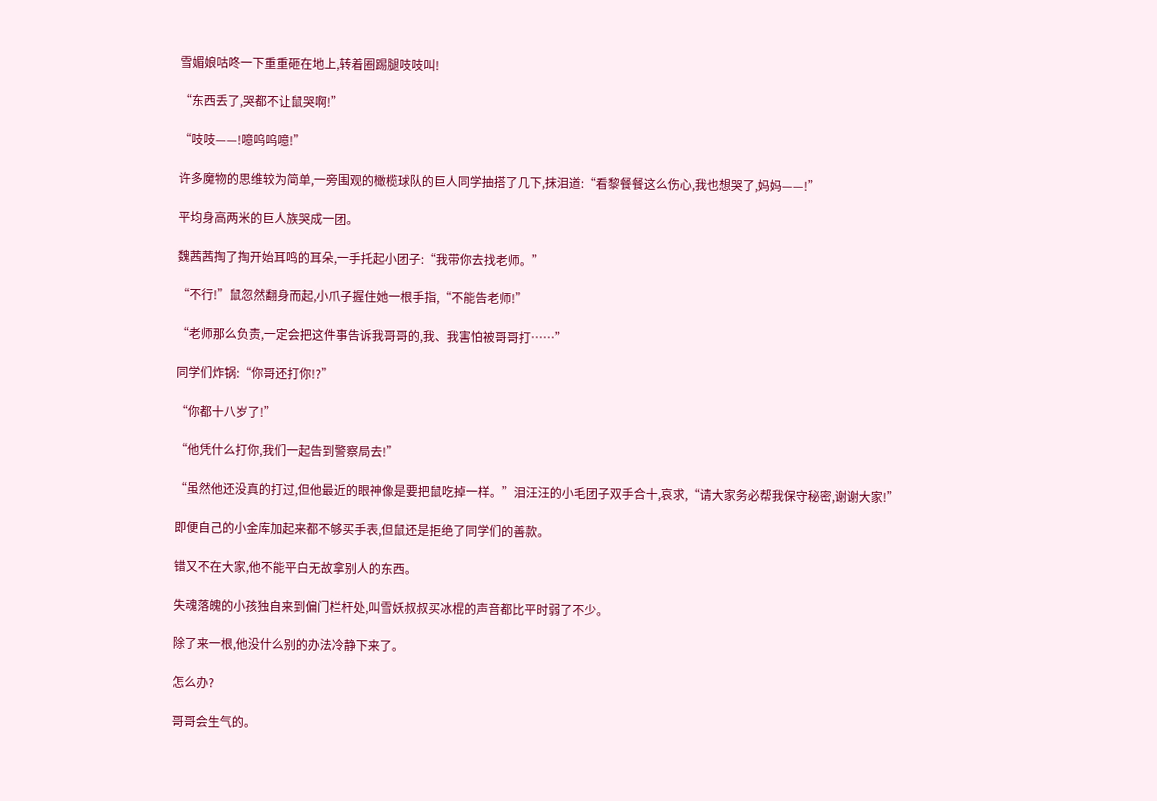雪媚娘咕咚一下重重砸在地上,转着圈踢腿吱吱叫!

“东西丢了,哭都不让鼠哭啊!”

“吱吱——!噫呜呜噫!”

许多魔物的思维较为简单,一旁围观的橄榄球队的巨人同学抽搭了几下,抹泪道:“看黎餐餐这么伤心,我也想哭了,妈妈——!”

平均身高两米的巨人族哭成一团。

魏茜茜掏了掏开始耳鸣的耳朵,一手托起小团子:“我带你去找老师。”

“不行!”鼠忽然翻身而起,小爪子握住她一根手指,“不能告老师!”

“老师那么负责,一定会把这件事告诉我哥哥的,我、我害怕被哥哥打……”

同学们炸锅:“你哥还打你!?”

“你都十八岁了!”

“他凭什么打你,我们一起告到警察局去!”

“虽然他还没真的打过,但他最近的眼神像是要把鼠吃掉一样。”泪汪汪的小毛团子双手合十,哀求,“请大家务必帮我保守秘密,谢谢大家!”

即便自己的小金库加起来都不够买手表,但鼠还是拒绝了同学们的善款。

错又不在大家,他不能平白无故拿别人的东西。

失魂落魄的小孩独自来到偏门栏杆处,叫雪妖叔叔买冰棍的声音都比平时弱了不少。

除了来一根,他没什么别的办法冷静下来了。

怎么办?

哥哥会生气的。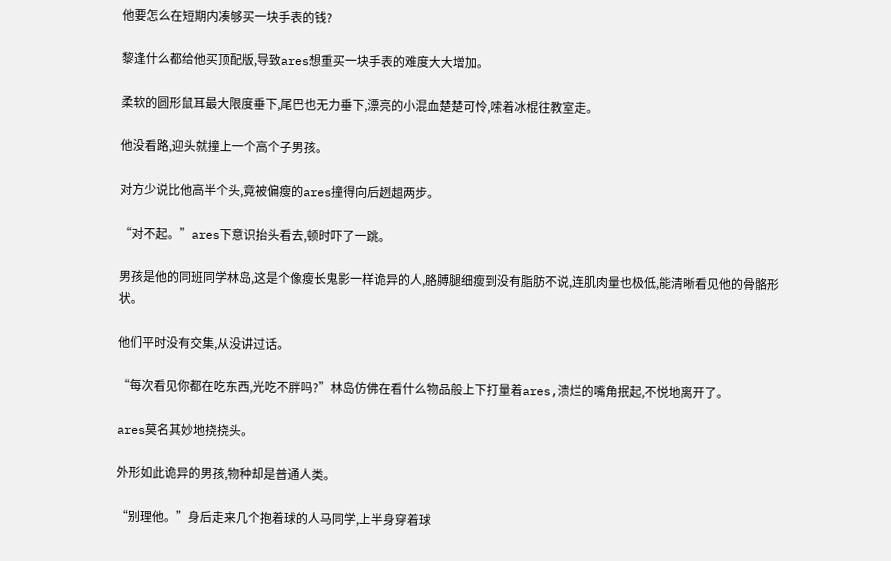他要怎么在短期内凑够买一块手表的钱?

黎逢什么都给他买顶配版,导致ares想重买一块手表的难度大大增加。

柔软的圆形鼠耳最大限度垂下,尾巴也无力垂下,漂亮的小混血楚楚可怜,嗦着冰棍往教室走。

他没看路,迎头就撞上一个高个子男孩。

对方少说比他高半个头,竟被偏瘦的ares撞得向后趔趄两步。

“对不起。”ares下意识抬头看去,顿时吓了一跳。

男孩是他的同班同学林岛,这是个像瘦长鬼影一样诡异的人,胳膊腿细瘦到没有脂肪不说,连肌肉量也极低,能清晰看见他的骨骼形状。

他们平时没有交集,从没讲过话。

“每次看见你都在吃东西,光吃不胖吗?”林岛仿佛在看什么物品般上下打量着ares,溃烂的嘴角抿起,不悦地离开了。

ares莫名其妙地挠挠头。

外形如此诡异的男孩,物种却是普通人类。

“别理他。”身后走来几个抱着球的人马同学,上半身穿着球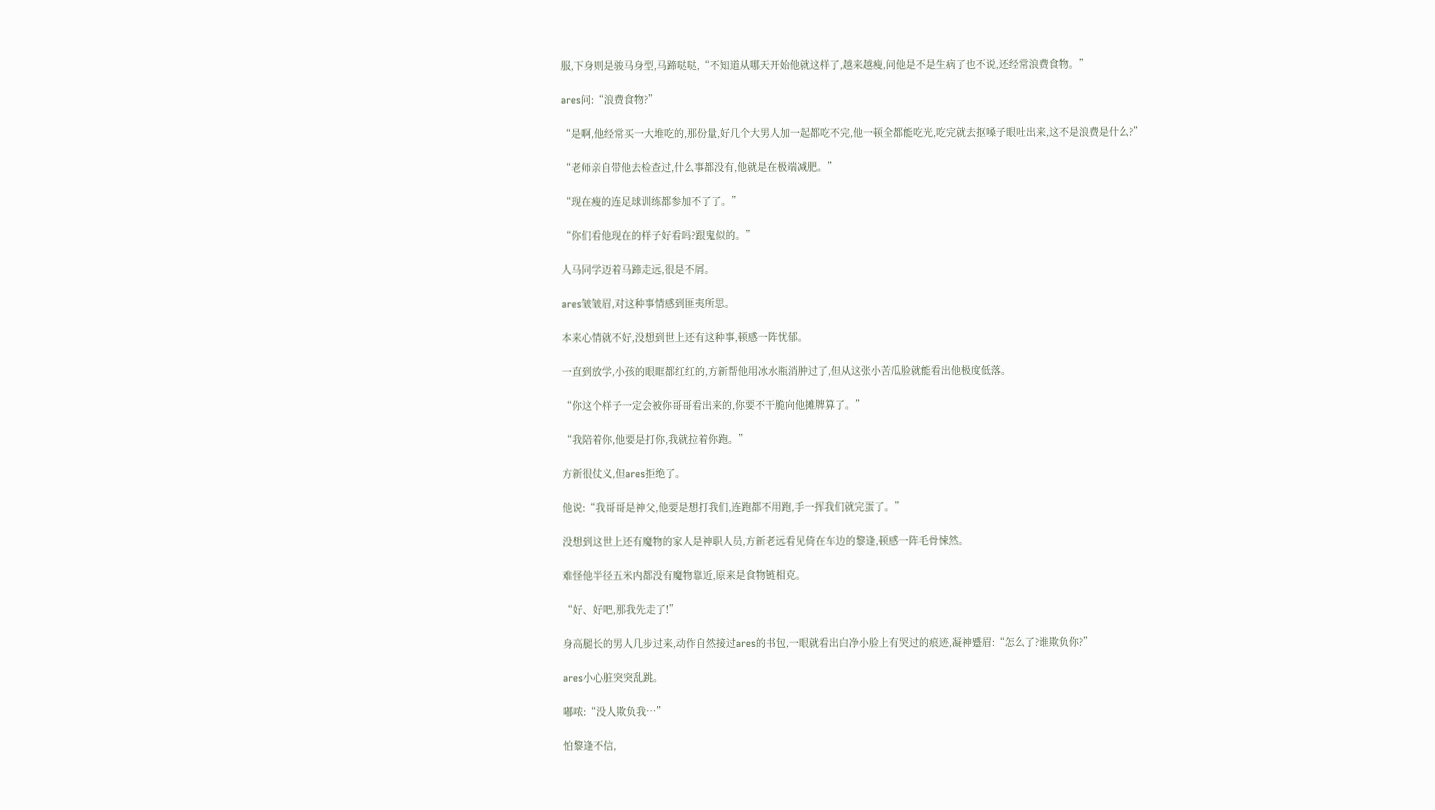服,下身则是骏马身型,马蹄哒哒,“不知道从哪天开始他就这样了,越来越瘦,问他是不是生病了也不说,还经常浪费食物。”

ares问:“浪费食物?”

“是啊,他经常买一大堆吃的,那份量,好几个大男人加一起都吃不完,他一顿全都能吃光,吃完就去抠嗓子眼吐出来,这不是浪费是什么?”

“老师亲自带他去检查过,什么事都没有,他就是在极端减肥。”

“现在瘦的连足球训练都参加不了了。”

“你们看他现在的样子好看吗?跟鬼似的。”

人马同学迈着马蹄走远,很是不屑。

ares皱皱眉,对这种事情感到匪夷所思。

本来心情就不好,没想到世上还有这种事,顿感一阵忧郁。

一直到放学,小孩的眼眶都红红的,方新帮他用冰水瓶消肿过了,但从这张小苦瓜脸就能看出他极度低落。

“你这个样子一定会被你哥哥看出来的,你要不干脆向他摊牌算了。”

“我陪着你,他要是打你,我就拉着你跑。”

方新很仗义,但ares拒绝了。

他说:“我哥哥是神父,他要是想打我们,连跑都不用跑,手一挥我们就完蛋了。”

没想到这世上还有魔物的家人是神职人员,方新老远看见倚在车边的黎逢,顿感一阵毛骨悚然。

难怪他半径五米内都没有魔物靠近,原来是食物链相克。

“好、好吧,那我先走了!”

身高腿长的男人几步过来,动作自然接过ares的书包,一眼就看出白净小脸上有哭过的痕迹,凝神蹙眉:“怎么了?谁欺负你?”

ares小心脏突突乱跳。

嘟哝:“没人欺负我…”

怕黎逢不信,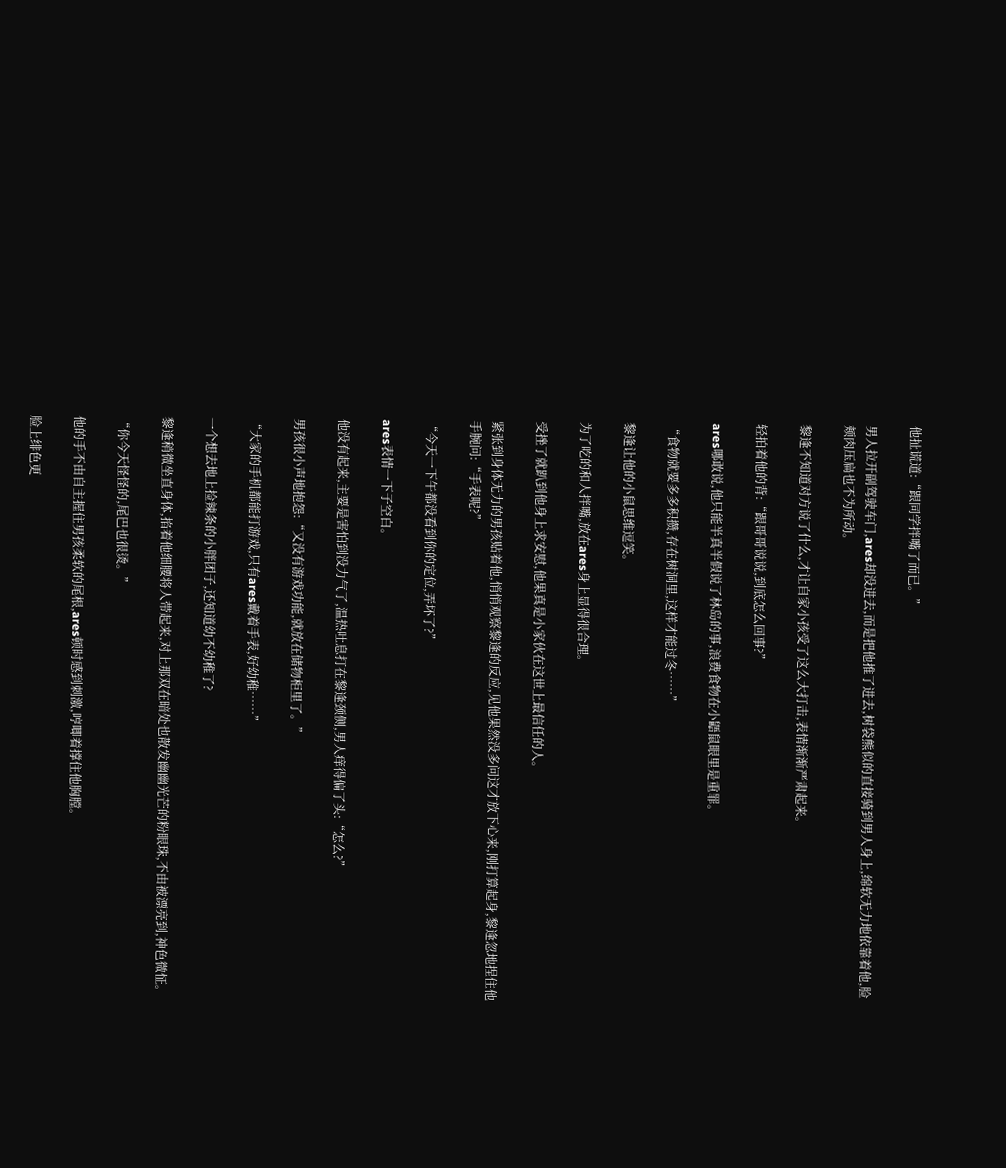他扯谎道:“跟同学拌嘴了而已。”

男人拉开副驾驶车门,ares却没进去,而是把他推了进去,树袋熊似的直接骑到男人身上,绵软无力地依靠着他,脸颊肉压扁也不为所动。

黎逢不知道对方说了什么,才让自家小孩受了这么大打击,表情渐渐严肃起来。

轻拍着他的背:“跟哥哥说说,到底怎么回事?”

ares哪敢说,他只能半真半假说了林岛的事,浪费食物在小鼯鼠眼里是重罪。

“食物就要多多积攒,存在树洞里,这样才能过冬……”

黎逢让他的小鼠思维逗笑。

为了吃的和人拌嘴,放在ares身上显得很合理。

受挫了就趴到他身上求安慰,他果真是小家伙在这世上最信任的人。

紧张到身体无力的男孩贴着他,悄悄观察黎逢的反应,见他果然没多问这才放下心来,刚打算起身,黎逢忽地捏住他手腕问:“手表呢?”

“今天一下午都没看到你的定位,弄坏了?”

ares表情一下子空白。

他没有起来,主要是害怕到没力气了,温热吐息打在黎逢颈侧,男人痒得偏了头:“怎么?”

男孩很小声地抱怨:“又没有游戏功能,就放在储物柜里了。”

“大家的手机都能打游戏,只有ares戴着手表,好幼稚……”

一个想去地上捡辣条的小胖团子,还知道幼不幼稚了?

黎逢稍微坐直身体,掐着他细腰将人带起来,对上那双在暗处也散发幽幽光芒的粉眼珠,不由被漂亮到,神色微怔。

“你今天怪怪的,尾巴也很烫。”

他的手不由自主握住男孩柔软的尾根,ares顿时感到刺激,哼唧着撑住他胸膛。

脸上绯色更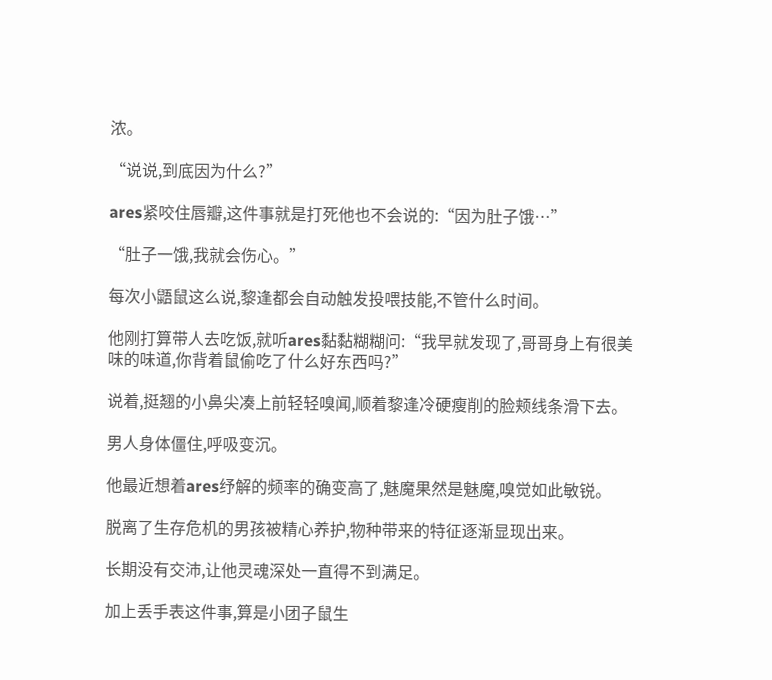浓。

“说说,到底因为什么?”

ares紧咬住唇瓣,这件事就是打死他也不会说的:“因为肚子饿…”

“肚子一饿,我就会伤心。”

每次小鼯鼠这么说,黎逢都会自动触发投喂技能,不管什么时间。

他刚打算带人去吃饭,就听ares黏黏糊糊问:“我早就发现了,哥哥身上有很美味的味道,你背着鼠偷吃了什么好东西吗?”

说着,挺翘的小鼻尖凑上前轻轻嗅闻,顺着黎逢冷硬瘦削的脸颊线条滑下去。

男人身体僵住,呼吸变沉。

他最近想着ares纾解的频率的确变高了,魅魔果然是魅魔,嗅觉如此敏锐。

脱离了生存危机的男孩被精心养护,物种带来的特征逐渐显现出来。

长期没有交沛,让他灵魂深处一直得不到满足。

加上丢手表这件事,算是小团子鼠生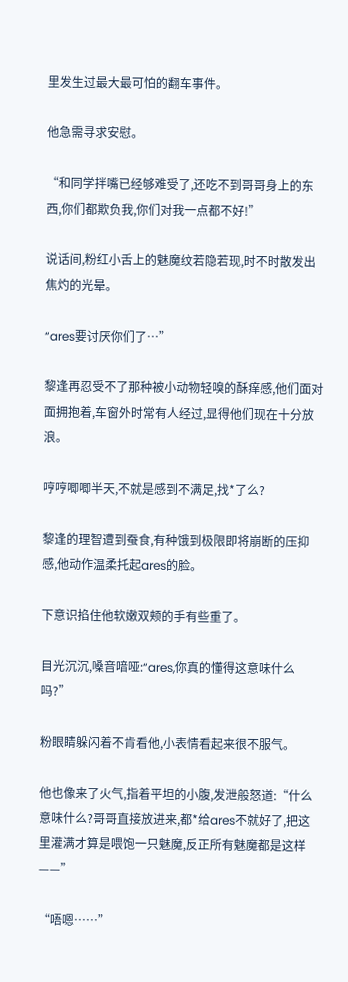里发生过最大最可怕的翻车事件。

他急需寻求安慰。

“和同学拌嘴已经够难受了,还吃不到哥哥身上的东西,你们都欺负我,你们对我一点都不好!”

说话间,粉红小舌上的魅魔纹若隐若现,时不时散发出焦灼的光晕。

“ares要讨厌你们了…”

黎逢再忍受不了那种被小动物轻嗅的酥痒感,他们面对面拥抱着,车窗外时常有人经过,显得他们现在十分放浪。

哼哼唧唧半天,不就是感到不满足,找*了么?

黎逢的理智遭到蚕食,有种饿到极限即将崩断的压抑感,他动作温柔托起ares的脸。

下意识掐住他软嫩双颊的手有些重了。

目光沉沉,嗓音喑哑:“ares,你真的懂得这意味什么吗?”

粉眼睛躲闪着不肯看他,小表情看起来很不服气。

他也像来了火气,指着平坦的小腹,发泄般怒道:“什么意味什么?哥哥直接放进来,都*给ares不就好了,把这里灌满才算是喂饱一只魅魔,反正所有魅魔都是这样——”

“唔嗯……”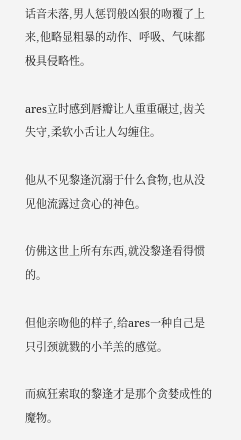话音未落,男人惩罚般凶狠的吻覆了上来,他略显粗暴的动作、呼吸、气味都极具侵略性。

ares立时感到唇瓣让人重重碾过,齿关失守,柔软小舌让人勾缠住。

他从不见黎逢沉溺于什么食物,也从没见他流露过贪心的神色。

仿佛这世上所有东西,就没黎逢看得惯的。

但他亲吻他的样子,给ares一种自己是只引颈就戮的小羊羔的感觉。

而疯狂索取的黎逢才是那个贪婪成性的魔物。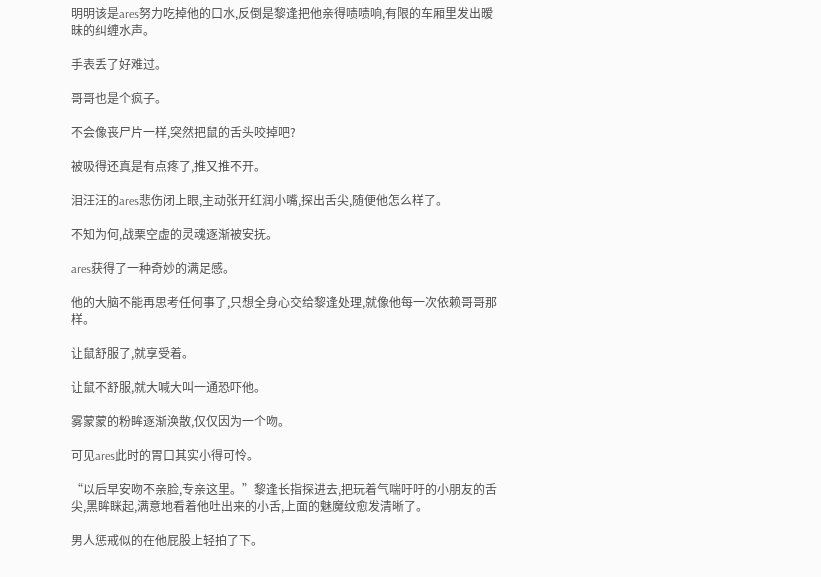明明该是ares努力吃掉他的口水,反倒是黎逢把他亲得啧啧响,有限的车厢里发出暧昧的纠缠水声。

手表丢了好难过。

哥哥也是个疯子。

不会像丧尸片一样,突然把鼠的舌头咬掉吧?

被吸得还真是有点疼了,推又推不开。

泪汪汪的ares悲伤闭上眼,主动张开红润小嘴,探出舌尖,随便他怎么样了。

不知为何,战栗空虚的灵魂逐渐被安抚。

ares获得了一种奇妙的满足感。

他的大脑不能再思考任何事了,只想全身心交给黎逢处理,就像他每一次依赖哥哥那样。

让鼠舒服了,就享受着。

让鼠不舒服,就大喊大叫一通恐吓他。

雾蒙蒙的粉眸逐渐涣散,仅仅因为一个吻。

可见ares此时的胃口其实小得可怜。

“以后早安吻不亲脸,专亲这里。”黎逢长指探进去,把玩着气喘吁吁的小朋友的舌尖,黑眸眯起,满意地看着他吐出来的小舌,上面的魅魔纹愈发清晰了。

男人惩戒似的在他屁股上轻拍了下。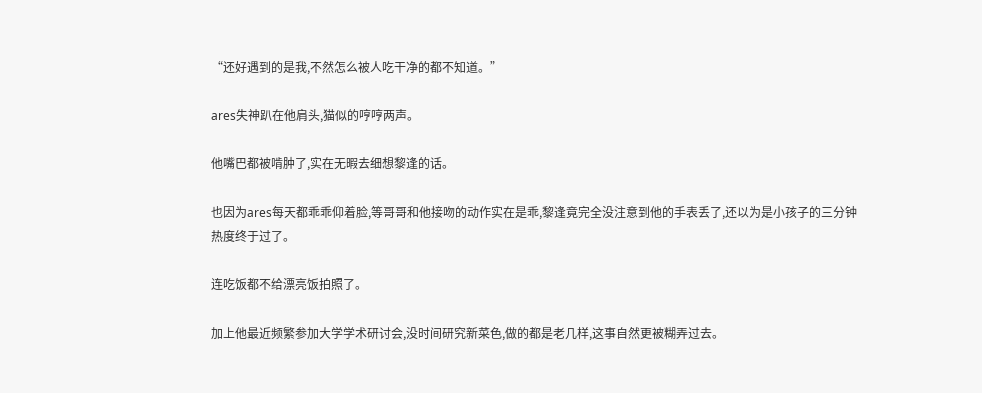“还好遇到的是我,不然怎么被人吃干净的都不知道。”

ares失神趴在他肩头,猫似的哼哼两声。

他嘴巴都被啃肿了,实在无暇去细想黎逢的话。

也因为ares每天都乖乖仰着脸,等哥哥和他接吻的动作实在是乖,黎逢竟完全没注意到他的手表丢了,还以为是小孩子的三分钟热度终于过了。

连吃饭都不给漂亮饭拍照了。

加上他最近频繁参加大学学术研讨会,没时间研究新菜色,做的都是老几样,这事自然更被糊弄过去。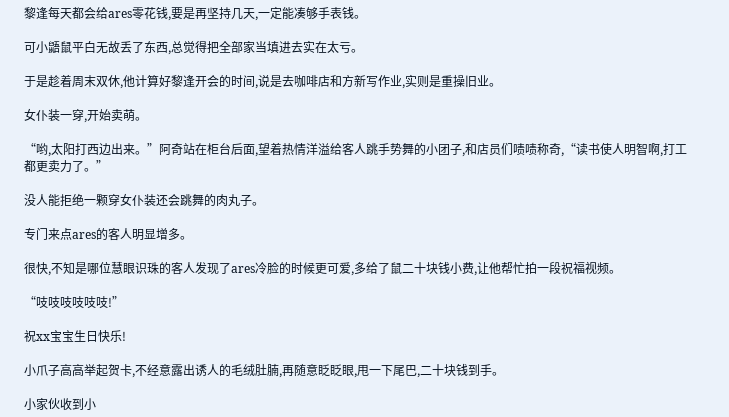黎逢每天都会给ares零花钱,要是再坚持几天,一定能凑够手表钱。

可小鼯鼠平白无故丢了东西,总觉得把全部家当填进去实在太亏。

于是趁着周末双休,他计算好黎逢开会的时间,说是去咖啡店和方新写作业,实则是重操旧业。

女仆装一穿,开始卖萌。

“哟,太阳打西边出来。”阿奇站在柜台后面,望着热情洋溢给客人跳手势舞的小团子,和店员们啧啧称奇,“读书使人明智啊,打工都更卖力了。”

没人能拒绝一颗穿女仆装还会跳舞的肉丸子。

专门来点ares的客人明显增多。

很快,不知是哪位慧眼识珠的客人发现了ares冷脸的时候更可爱,多给了鼠二十块钱小费,让他帮忙拍一段祝福视频。

“吱吱吱吱吱吱!”

祝xx宝宝生日快乐!

小爪子高高举起贺卡,不经意露出诱人的毛绒肚腩,再随意眨眨眼,甩一下尾巴,二十块钱到手。

小家伙收到小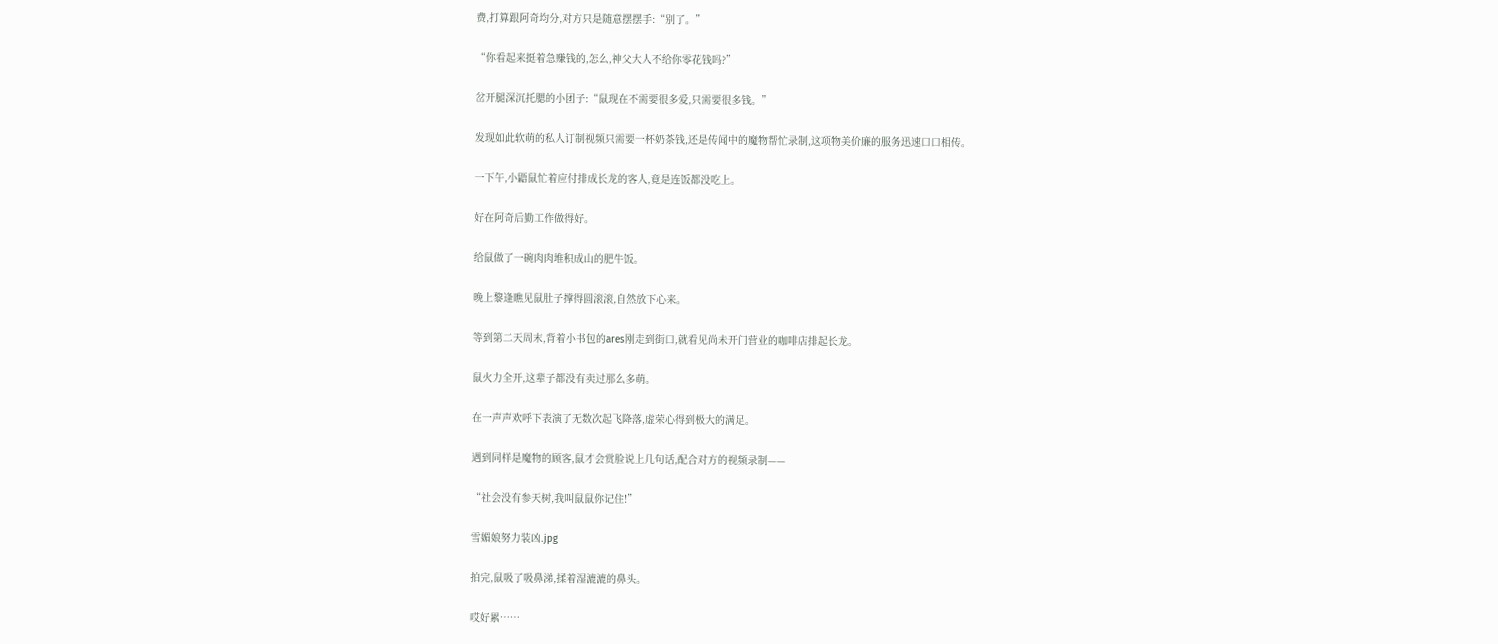费,打算跟阿奇均分,对方只是随意摆摆手:“别了。”

“你看起来挺着急赚钱的,怎么,神父大人不给你零花钱吗?”

岔开腿深沉托腮的小团子:“鼠现在不需要很多爱,只需要很多钱。”

发现如此软萌的私人订制视频只需要一杯奶茶钱,还是传闻中的魔物帮忙录制,这项物美价廉的服务迅速口口相传。

一下午,小鼯鼠忙着应付排成长龙的客人,竟是连饭都没吃上。

好在阿奇后勤工作做得好。

给鼠做了一碗肉肉堆积成山的肥牛饭。

晚上黎逢瞧见鼠肚子撑得圆滚滚,自然放下心来。

等到第二天周末,背着小书包的ares刚走到街口,就看见尚未开门营业的咖啡店排起长龙。

鼠火力全开,这辈子都没有卖过那么多萌。

在一声声欢呼下表演了无数次起飞降落,虚荣心得到极大的满足。

遇到同样是魔物的顾客,鼠才会赏脸说上几句话,配合对方的视频录制——

“社会没有参天树,我叫鼠鼠你记住!”

雪媚娘努力装凶.jpg

拍完,鼠吸了吸鼻涕,揉着湿漉漉的鼻头。

哎好累……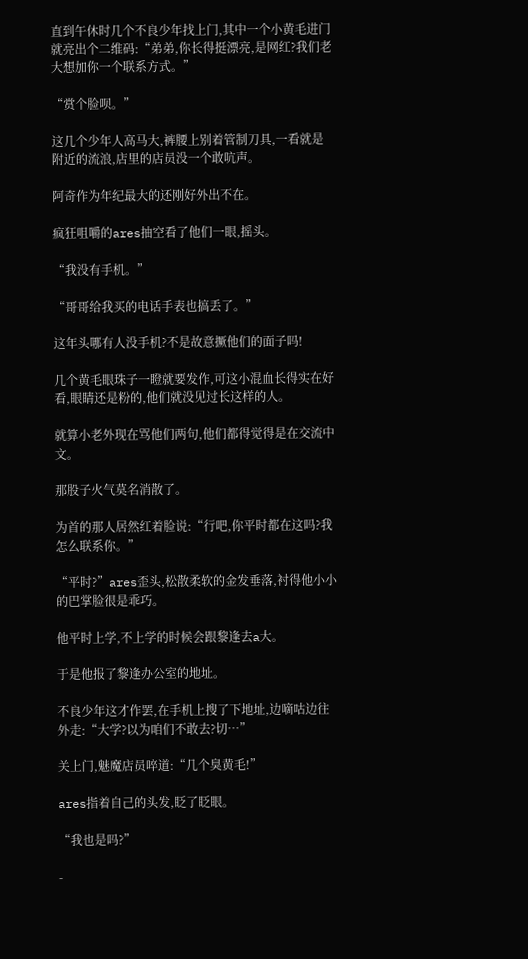直到午休时几个不良少年找上门,其中一个小黄毛进门就亮出个二维码:“弟弟,你长得挺漂亮,是网红?我们老大想加你一个联系方式。”

“赏个脸呗。”

这几个少年人高马大,裤腰上别着管制刀具,一看就是附近的流浪,店里的店员没一个敢吭声。

阿奇作为年纪最大的还刚好外出不在。

疯狂咀嚼的ares抽空看了他们一眼,摇头。

“我没有手机。”

“哥哥给我买的电话手表也搞丢了。”

这年头哪有人没手机?不是故意撅他们的面子吗!

几个黄毛眼珠子一瞪就要发作,可这小混血长得实在好看,眼睛还是粉的,他们就没见过长这样的人。

就算小老外现在骂他们两句,他们都得觉得是在交流中文。

那股子火气莫名消散了。

为首的那人居然红着脸说:“行吧,你平时都在这吗?我怎么联系你。”

“平时?”ares歪头,松散柔软的金发垂落,衬得他小小的巴掌脸很是乖巧。

他平时上学,不上学的时候会跟黎逢去a大。

于是他报了黎逢办公室的地址。

不良少年这才作罢,在手机上搜了下地址,边嘀咕边往外走:“大学?以为咱们不敢去?切…”

关上门,魅魔店员啐道:“几个臭黄毛!”

ares指着自己的头发,眨了眨眼。

“我也是吗?”

-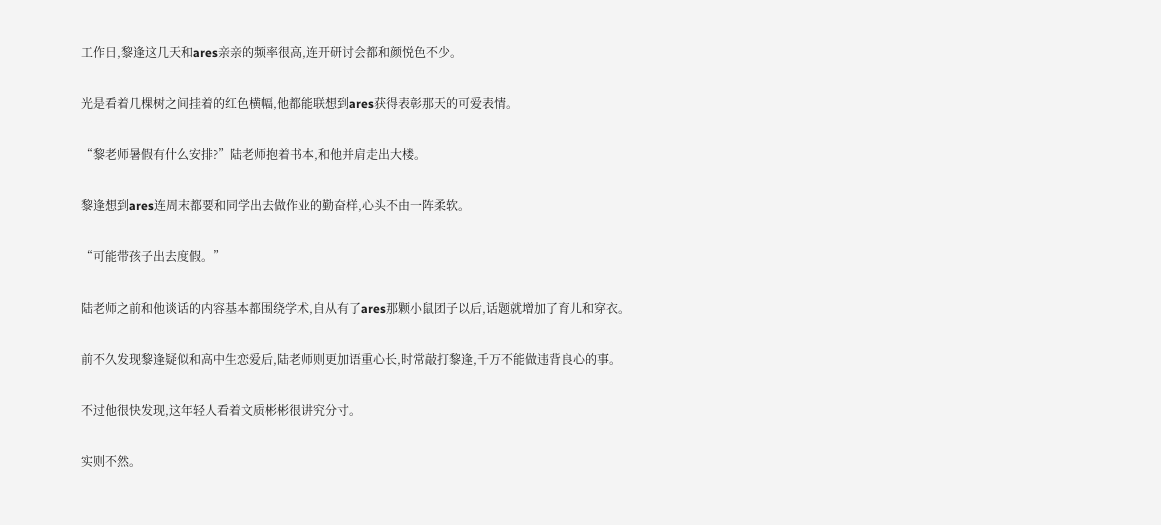工作日,黎逢这几天和ares亲亲的频率很高,连开研讨会都和颜悦色不少。

光是看着几棵树之间挂着的红色横幅,他都能联想到ares获得表彰那天的可爱表情。

“黎老师暑假有什么安排?”陆老师抱着书本,和他并肩走出大楼。

黎逢想到ares连周末都要和同学出去做作业的勤奋样,心头不由一阵柔软。

“可能带孩子出去度假。”

陆老师之前和他谈话的内容基本都围绕学术,自从有了ares那颗小鼠团子以后,话题就增加了育儿和穿衣。

前不久发现黎逢疑似和高中生恋爱后,陆老师则更加语重心长,时常敲打黎逢,千万不能做违背良心的事。

不过他很快发现,这年轻人看着文质彬彬很讲究分寸。

实则不然。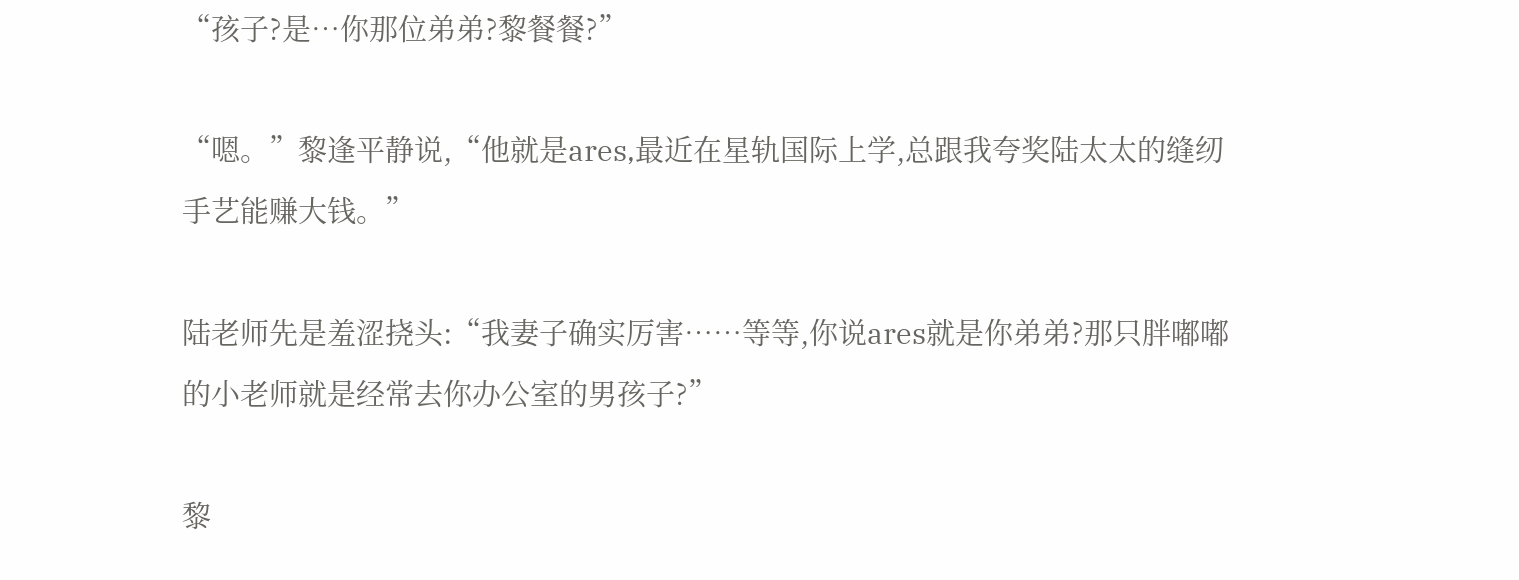“孩子?是…你那位弟弟?黎餐餐?”

“嗯。”黎逢平静说,“他就是ares,最近在星轨国际上学,总跟我夸奖陆太太的缝纫手艺能赚大钱。”

陆老师先是羞涩挠头:“我妻子确实厉害……等等,你说ares就是你弟弟?那只胖嘟嘟的小老师就是经常去你办公室的男孩子?”

黎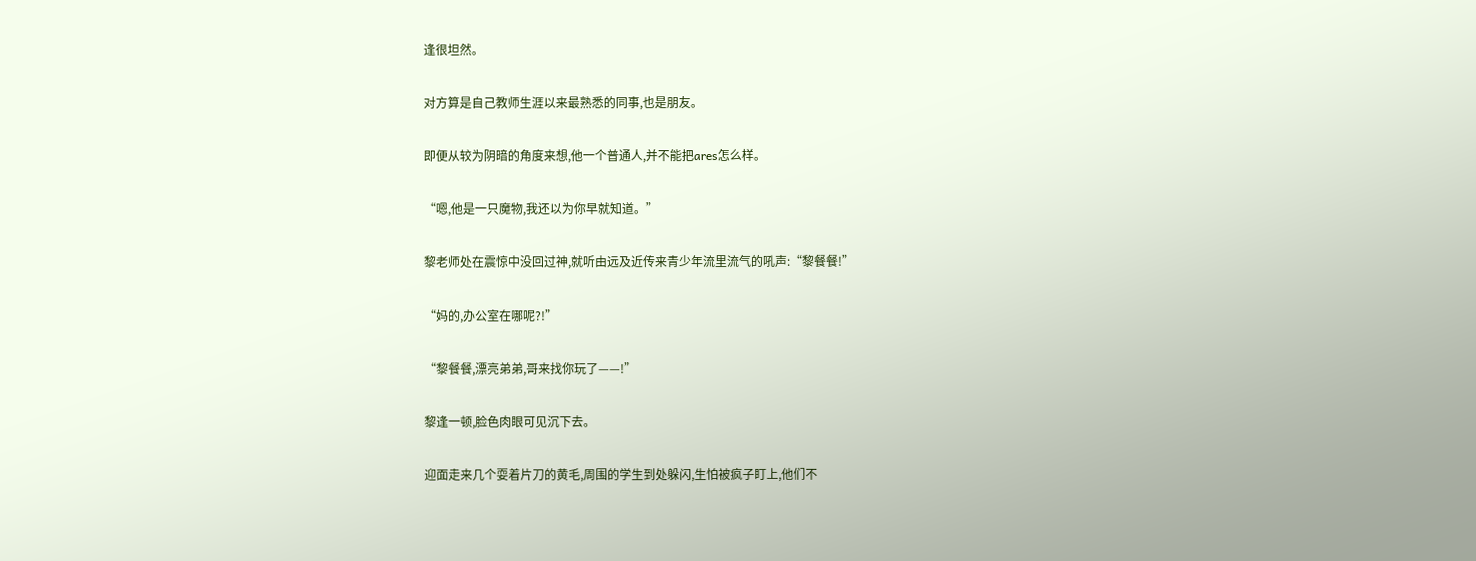逢很坦然。

对方算是自己教师生涯以来最熟悉的同事,也是朋友。

即便从较为阴暗的角度来想,他一个普通人,并不能把ares怎么样。

“嗯,他是一只魔物,我还以为你早就知道。”

黎老师处在震惊中没回过神,就听由远及近传来青少年流里流气的吼声:“黎餐餐!”

“妈的,办公室在哪呢?!”

“黎餐餐,漂亮弟弟,哥来找你玩了——!”

黎逢一顿,脸色肉眼可见沉下去。

迎面走来几个耍着片刀的黄毛,周围的学生到处躲闪,生怕被疯子盯上,他们不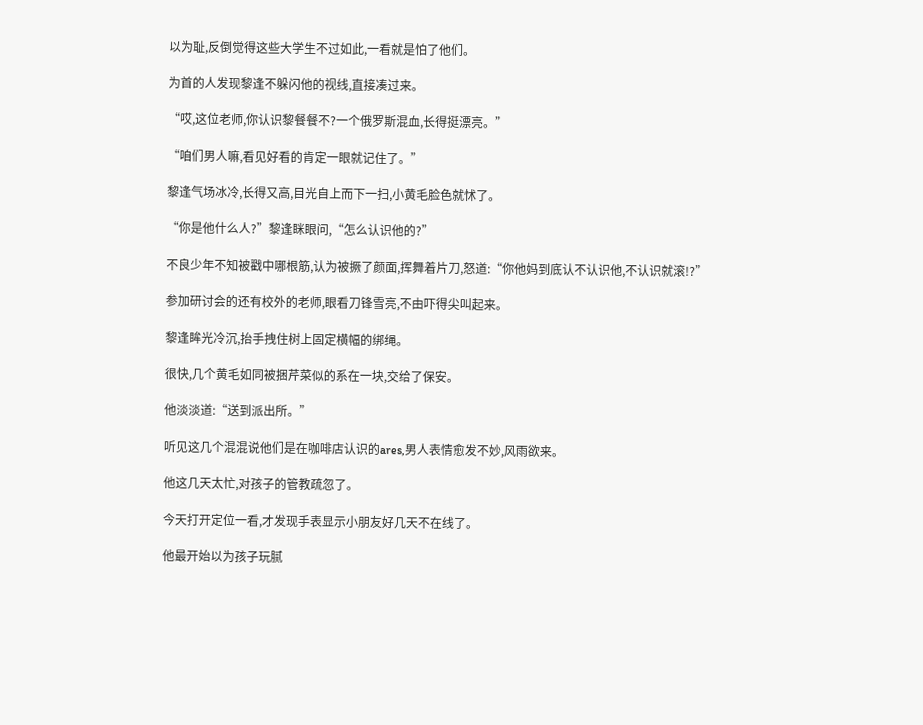以为耻,反倒觉得这些大学生不过如此,一看就是怕了他们。

为首的人发现黎逢不躲闪他的视线,直接凑过来。

“哎,这位老师,你认识黎餐餐不?一个俄罗斯混血,长得挺漂亮。”

“咱们男人嘛,看见好看的肯定一眼就记住了。”

黎逢气场冰冷,长得又高,目光自上而下一扫,小黄毛脸色就怵了。

“你是他什么人?”黎逢眯眼问,“怎么认识他的?”

不良少年不知被戳中哪根筋,认为被撅了颜面,挥舞着片刀,怒道:“你他妈到底认不认识他,不认识就滚!?”

参加研讨会的还有校外的老师,眼看刀锋雪亮,不由吓得尖叫起来。

黎逢眸光冷沉,抬手拽住树上固定横幅的绑绳。

很快,几个黄毛如同被捆芹菜似的系在一块,交给了保安。

他淡淡道:“送到派出所。”

听见这几个混混说他们是在咖啡店认识的ares,男人表情愈发不妙,风雨欲来。

他这几天太忙,对孩子的管教疏忽了。

今天打开定位一看,才发现手表显示小朋友好几天不在线了。

他最开始以为孩子玩腻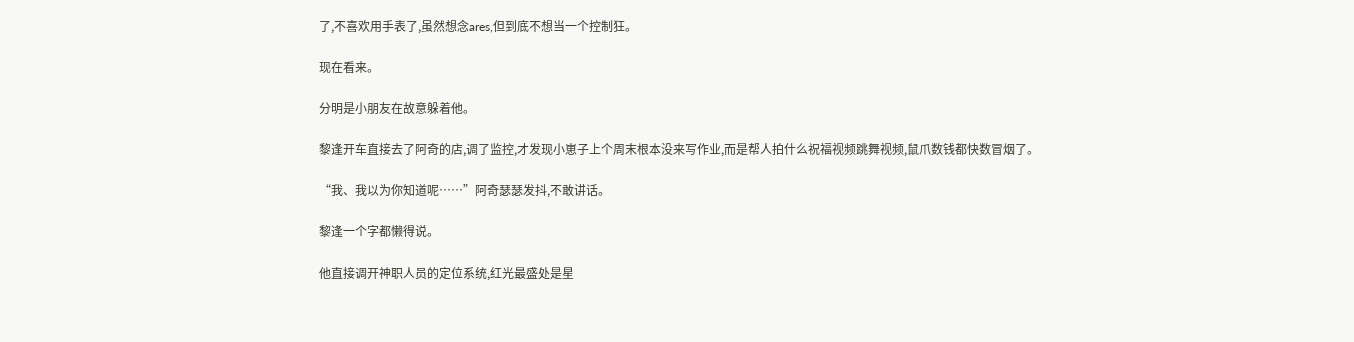了,不喜欢用手表了,虽然想念ares,但到底不想当一个控制狂。

现在看来。

分明是小朋友在故意躲着他。

黎逢开车直接去了阿奇的店,调了监控,才发现小崽子上个周末根本没来写作业,而是帮人拍什么祝福视频跳舞视频,鼠爪数钱都快数冒烟了。

“我、我以为你知道呢……”阿奇瑟瑟发抖,不敢讲话。

黎逢一个字都懒得说。

他直接调开神职人员的定位系统,红光最盛处是星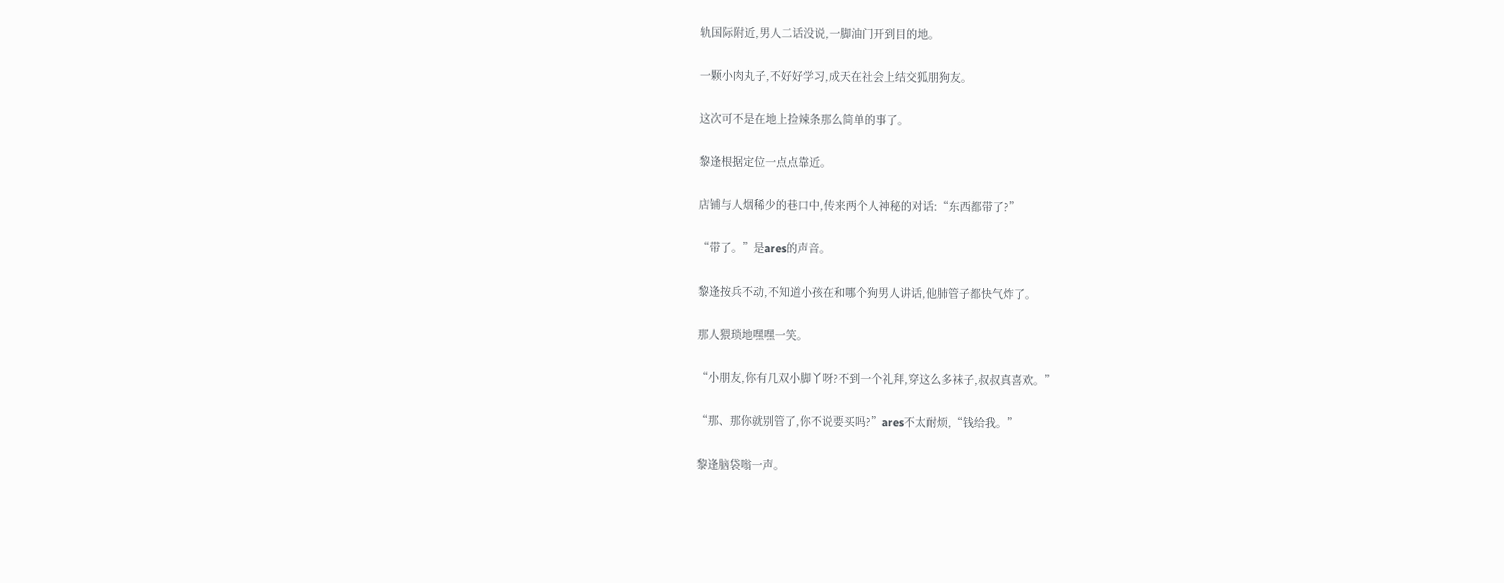轨国际附近,男人二话没说,一脚油门开到目的地。

一颗小肉丸子,不好好学习,成天在社会上结交狐朋狗友。

这次可不是在地上捡辣条那么简单的事了。

黎逢根据定位一点点靠近。

店铺与人烟稀少的巷口中,传来两个人神秘的对话:“东西都带了?”

“带了。”是ares的声音。

黎逢按兵不动,不知道小孩在和哪个狗男人讲话,他肺管子都快气炸了。

那人猥琐地嘿嘿一笑。

“小朋友,你有几双小脚丫呀?不到一个礼拜,穿这么多袜子,叔叔真喜欢。”

“那、那你就别管了,你不说要买吗?”ares不太耐烦,“钱给我。”

黎逢脑袋嗡一声。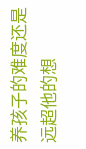养孩子的难度还是远超他的想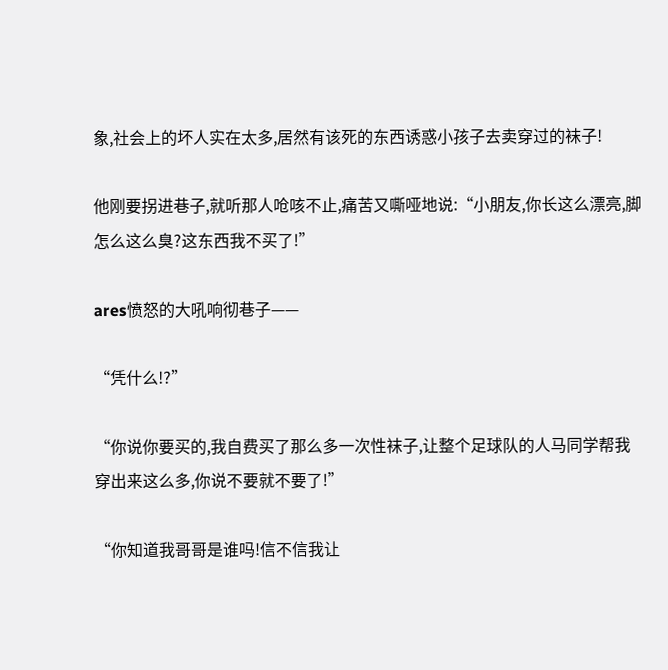象,社会上的坏人实在太多,居然有该死的东西诱惑小孩子去卖穿过的袜子!

他刚要拐进巷子,就听那人呛咳不止,痛苦又嘶哑地说:“小朋友,你长这么漂亮,脚怎么这么臭?这东西我不买了!”

ares愤怒的大吼响彻巷子——

“凭什么!?”

“你说你要买的,我自费买了那么多一次性袜子,让整个足球队的人马同学帮我穿出来这么多,你说不要就不要了!”

“你知道我哥哥是谁吗!信不信我让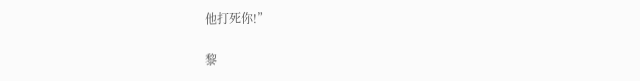他打死你!”

黎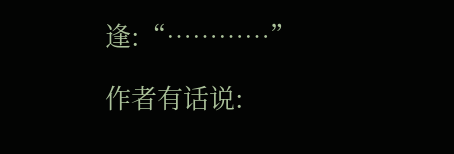逢:“…………”

作者有话说: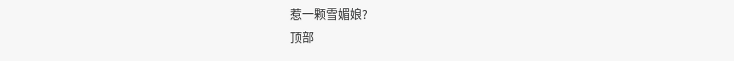惹一颗雪媚娘?
顶部